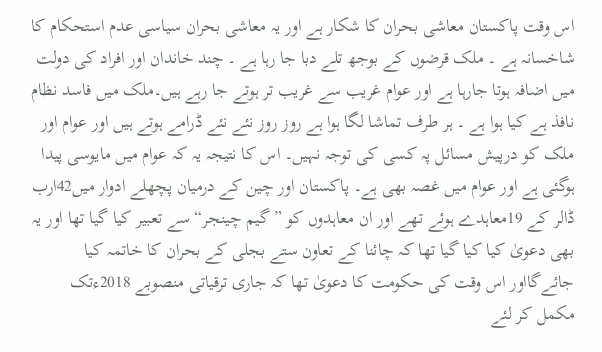اس وقت پاکستان معاشی بحران کا شکار ہے اور یہ معاشی بحران سیاسی عدم استحکام کا شاخسانہ ہے ۔ ملک قرضوں کے بوجھ تلے دبا جا رہا ہے ۔ چند خاندان اور افراد کی دولت میں اضافہ ہوتا جارہا ہے اور عوام غریب سے غریب تر ہوتے جا رہے ہیں۔ملک میں فاسد نظام نافذ ہے کیا ہوا ہے ۔ ہر طرف تماشا لگا ہوا ہے روز روز نئے نئے ڈرامے ہوتے ہیں اور عوام اور ملک کو درپیش مسائل پہ کسی کی توجہ نہیں۔ اس کا نتیجہ یہ کہ عوام میں مایوسی پیدا ہوگئی ہے اور عوام میں غصہ بھی ہے۔ پاکستان اور چین کے درمیان پچھلے ادوار میں42ارب ڈالر کے 19معاہدے ہوئے تھے اور ان معاہدوں کو ”گیم چینجر“ سے تعبیر کیا گیا تھا اور یہ بھی دعویٰ کیا کیا گیا تھا کہ چائنا کے تعاون ستے بجلی کے بحران کا خاتمہ کیا جائےگااور اس وقت کی حکومت کا دعویٰ تھا کہ جاری ترقیاتی منصوبے 2018ءتک مکمل کر لئے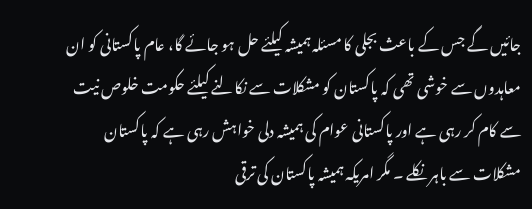جائیں گے جس کے باعث بجلی کا مسئلہ ہمیشہ کیلئے حل ہو جائے گا، عام پاکستانی کو ان معاہدوں سے خوشی تھی کہ پاکستان کو مشکلات سے نکالنے کیلئے حکومت خلوص نیت سے کام کر رہی ہے اور پاکستانی عوام کی ہمیشہ دلی خواہش رہی ہے کہ پاکستان مشکلات سے باہر نکلے ۔ مگر امریکہ ہمیشہ پاکستان کی ترقی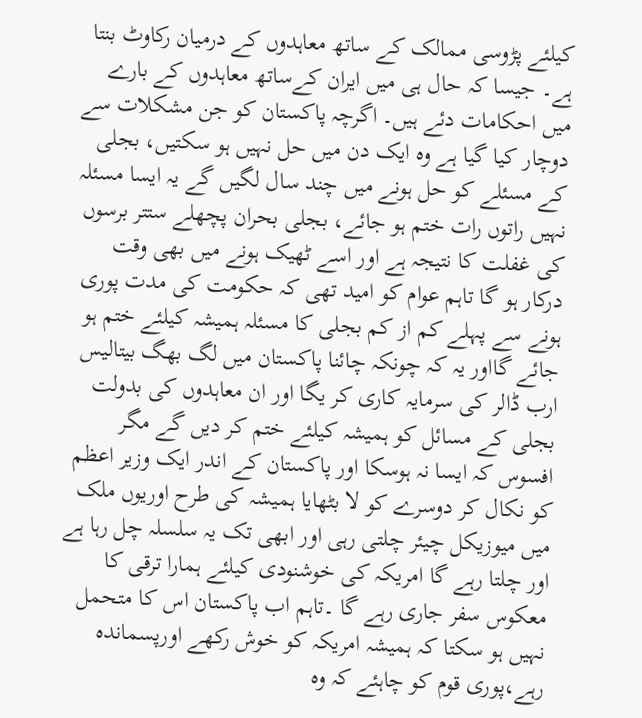کیلئے پڑوسی ممالک کے ساتھ معاہدوں کے درمیان رکاوٹ بنتا ہے۔ جیسا کہ حال ہی میں ایران کےساتھ معاہدوں کے بارے میں احکامات دئے ہیں۔ اگرچہ پاکستان کو جن مشکلات سے دوچار کیا گیا ہے وہ ایک دن میں حل نہیں ہو سکتیں، بجلی کے مسئلے کو حل ہونے میں چند سال لگیں گے یہ ایسا مسئلہ نہیں راتوں رات ختم ہو جائے، بجلی بحران پچھلے ستتر برسوں کی غفلت کا نتیجہ ہے اور اسے ٹھیک ہونے میں بھی وقت درکار ہو گا تاہم عوام کو امید تھی کہ حکومت کی مدت پوری ہونے سے پہلے کم از کم بجلی کا مسئلہ ہمیشہ کیلئے ختم ہو جائے گااور یہ کہ چونکہ چائنا پاکستان میں لگ بھگ بیتالیس ارب ڈالر کی سرمایہ کاری کر یگا اور ان معاہدوں کی بدولت بجلی کے مسائل کو ہمیشہ کیلئے ختم کر دیں گے مگر افسوس کہ ایسا نہ ہوسکا اور پاکستان کے اندر ایک وزیر اعظم کو نکال کر دوسرے کو لا بٹھایا ہمیشہ کی طرح اوریوں ملک میں میوزیکل چیئر چلتی رہی اور ابھی تک یہ سلسلہ چل رہا ہے اور چلتا رہے گا امریکہ کی خوشنودی کیلئے ہمارا ترقی کا معکوس سفر جاری رہے گا ۔تاہم اب پاکستان اس کا متحمل نہیں ہو سکتا کہ ہمیشہ امریکہ کو خوش رکھے اورپسماندہ رہے،پوری قوم کو چاہئے کہ وہ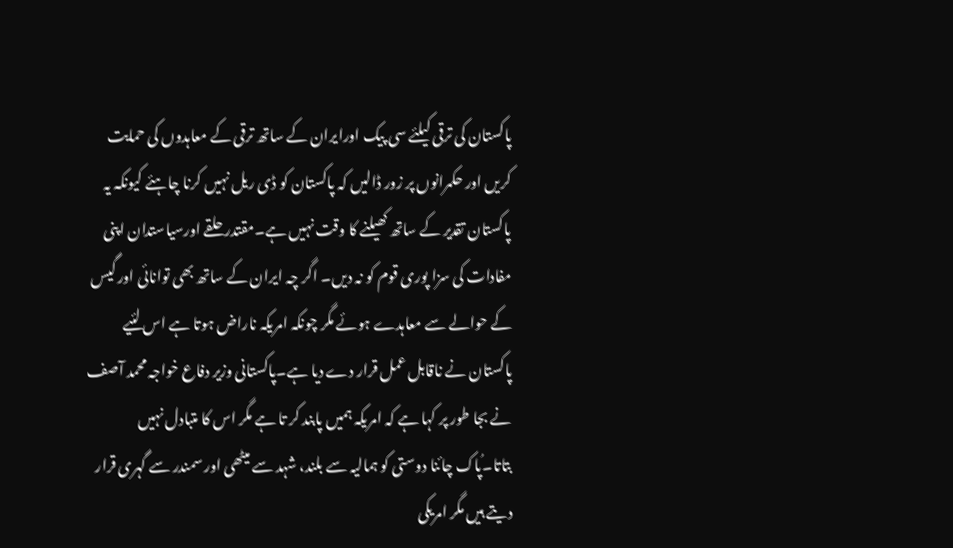پاکستان کی ترقی کیلئے سی پیک اورایران کے ساتھ ترقی کے معاہدوں کی حمایت کریں اور حکمرانوں پر زور ڈالیں کہ پاکستان کو ڈی ریل نہیں کرنا چاہئے کیونکہ یہ پاکستان تقدیر کے ساتھ کھیلنے کا وقت نہیں ہے۔مقتدر حلقے اورسیاستدان اپنی مفادات کی سزا پوری قوم کو نہ دیں۔ اگر چہ ایران کے ساتھ بھی توانائی اور گیس کے حوالے سے معاہدے ہوئے مگر چونکہ امریکہ ناراض ہوتا ہے اس لئیے پاکستان نے ناقابل عمل قرار دے دیا ہے۔پاکستانی وزیر دفاع خواجہ محمد آصف نے بجا طور پر کہا ہے کہ امریکہ ہمیں پابند کر تا ہے مگر اس کا متبادل نہیں بتاتا۔ُپاک چائنا دوستی کو ہمالیہ سے بلند، شہد سے میٹھی اور سمندر سے گہری قرار دیتے ہیں مگر امریکی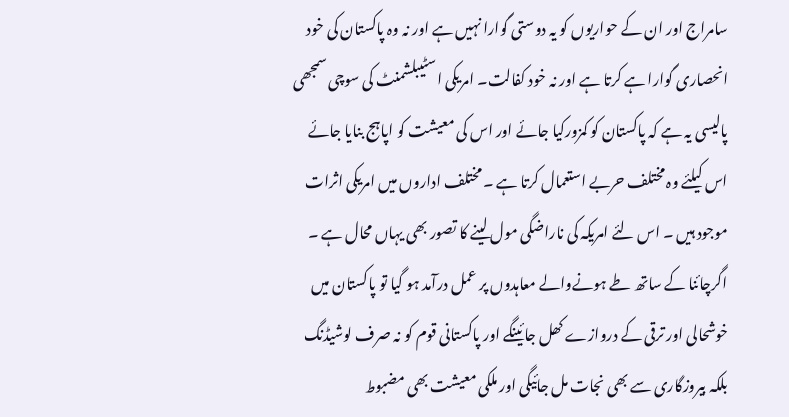سامراج اور ان کے حواریوں کو یہ دوستی گوارا نہیں ہے اور نہ وہ پاکستان کی خود انحصاری گوارا ہے کرتا ہے اور نہ خود کفالت۔ امریکی اسٹیبلشمنٹ کی سوچی سمجھی پالیسی یہ ہے کہ پاکستان کو کمزورکیا جائے اور اس کی معیشت کو اپاہج بنایا جائے اس کیلئے وہ مختلف حربے استعمال کرتا ہے ۔ مختلف اداروں میں امریکی اثرات موجود ہیں ۔ اس لئے امریکہ کی ناراضگی مول لینے کا تصور بھی یہاں محال ہے ۔ اگرچائنا کے ساتھ طے ہونےوالے معاہدوں پر عمل درآمد ہو گیا تو پاکستان میں خوشحالی اور ترقی کے دروازے کھل جائینگے اور پاکستانی قوم کو نہ صرف لوشیڈنگ بلکہ بیروزگاری سے بھی نجات مل جائیگی اور ملکی معیشت بھی مضبوط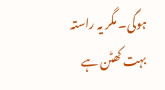ہوگی۔ مگر یہ راستہ بہت کھٹن ہے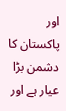اور پاکستان کا دشمن بڑا عیار ہے اور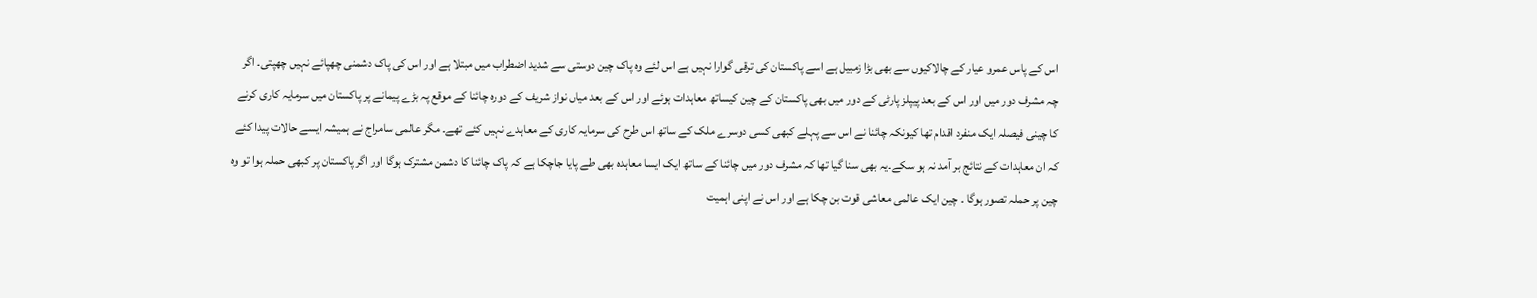اس کے پاس عمرو عیار کے چالاکیوں سے بھی بڑا زمبیل ہے اسے پاکستان کی ترقی گوارا نہیں ہے اس لئے وہ پاک چین دوستی سے شدید اضطراب میں مبتلا ہے اور اس کی پاک دشمنی چھپائے نہیں چھپتی۔ اگر چہ مشرف دور میں اور اس کے بعد پیپلز پارٹی کے دور میں بھی پاکستان کے چین کیساتھ معاہدات ہوئے اور اس کے بعد میاں نواز شریف کے دورہ چائنا کے موقع پہ بڑے پیمانے پر پاکستان میں سرمایہ کاری کرنے کا چینی فیصلہ ایک منفرد اقدام تھا کیونکہ چائنا نے اس سے پہلے کبھی کسی دوسرے ملک کے ساتھ اس طرح کی سرمایہ کاری کے معاہدے نہیں کئے تھے۔ مگر عالمی سامراج نے ہمیشہ ایسے حالات پیدا کئے کہ ان معاہدات کے نتائج بر آمد نہ ہو سکے۔یہ بھی سنا گیا تھا کہ مشرف دور میں چائنا کے ساتھ ایک ایسا معاہدہ بھی طے پایا جاچکا ہے کہ پاک چائنا کا دشمن مشترک ہوگا اور اگر پاکستان پر کبھی حملہ ہوا تو وہ چین پر حملہ تصور ہوگا ۔ چین ایک عالمی معاشی قوت بن چکا ہے اور اس نے اپنی اہمیت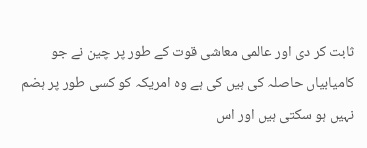ثابت کر دی اور عالمی معاشی قوت کے طور پر چین نے جو کامیابیاں حاصلہ کی ہیں کی ہے وہ امریکہ کو کسی طور پر ہضم نہیں ہو سکتی ہیں اور اس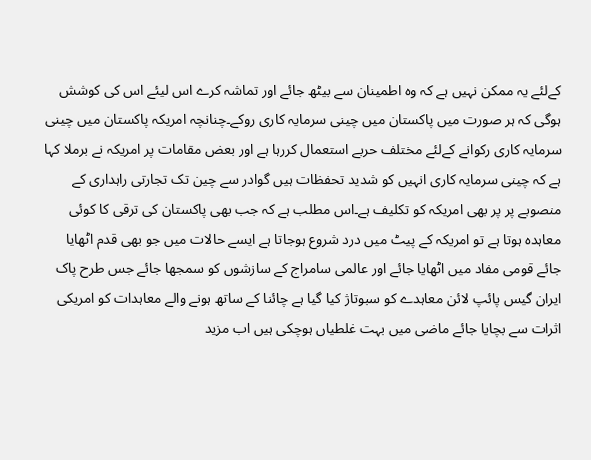کےلئے یہ ممکن نہیں ہے کہ وہ اطمینان سے بیٹھ جائے اور تماشہ کرے اس لیئے اس کی کوشش ہوگی کہ ہر صورت میں پاکستان میں چینی سرمایہ کاری روکے۔چنانچہ امریکہ پاکستان میں چینی سرمایہ کاری رکوانے کےلئے مختلف حربے استعمال کررہا ہے اور بعض مقامات پر امریکہ نے برملا کہا ہے کہ چینی سرمایہ کاری انہیں کو شدید تحفظات ہیں گوادر سے چین تک تجارتی راہداری کے منصوبے پر پر بھی امریکہ کو تکلیف ہے۔اس مطلب ہے کہ جب بھی پاکستان کی ترقی کا کوئی معاہدہ ہوتا ہے تو امریکہ کے پیٹ میں درد شروع ہوجاتا ہے ایسے حالات میں جو بھی قدم اٹھایا جائے قومی مفاد میں اٹھایا جائے اور عالمی سامراج کے سازشوں کو سمجھا جائے جس طرح پاک ایران گیس پائپ لائن معاہدے کو سبوتاژ کیا گیا ہے چائنا کے ساتھ ہونے والے معاہدات کو امریکی اثرات سے بچایا جائے ماضی میں بہت غلطیاں ہوچکی ہیں اب مزید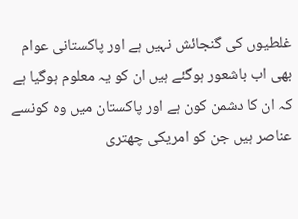غلطیوں کی گنجائش نہیں ہے اور پاکستانی عوام بھی اب باشعور ہوگئے ہیں ان کو یہ معلوم ہوگیا ہے کہ ان کا دشمن کون ہے اور پاکستان میں وہ کونسے عناصر ہیں جن کو امریکی چھتری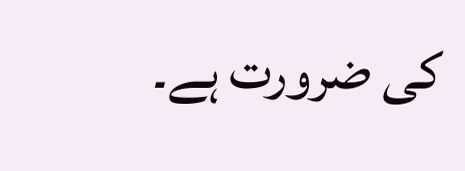کی ضرورت ہے۔